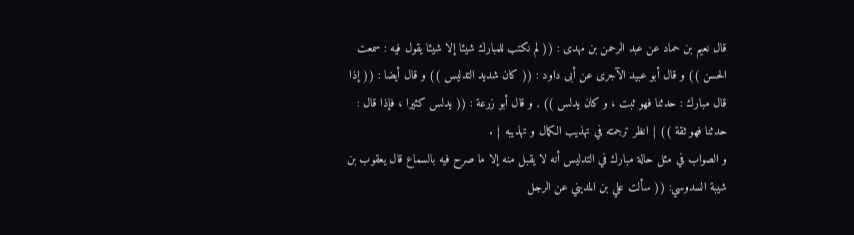قال نعيم بن حماد عن عبد الرحمن بن مهدى : (( لم نكتب للمبارك شيئا إلا شيئا يقول فيه : سمعت الحسن )) و قال أبو عبيد الآجرى عن أبى داود : (( كان شديد التدليس )) و قال أيضا : (( إذا قال مبارك : حدثنا فهو ثبت ، و كان يدلس )) , و قال أبو زرعة : (( يدلس كثيرا ، فإذا قال : حدثنا فهو ثقة )) { انظر ترجمته في تهذيب الكمال و تهذيبه } .
و الصواب في مثل حالة مبارك في التدليس أنه لا يقبل منه إلا ما صرح فيه بالسماع قال يعقوب بن شيبة السدوسي: (( سألت علي بن المديني عن الرجل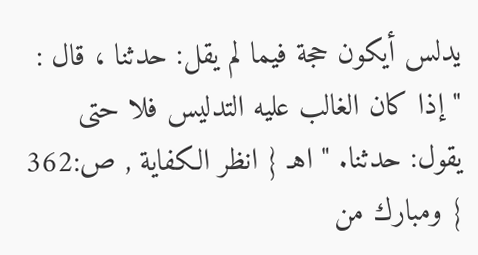يدلس أيكون حجة فيما لم يقل: حدثنا ، قال : " إذا كان الغالب عليه التدليس فلا حتى يقول: حدثنا. " اهـ { انظر الكفاية , ص:362 } ومبارك من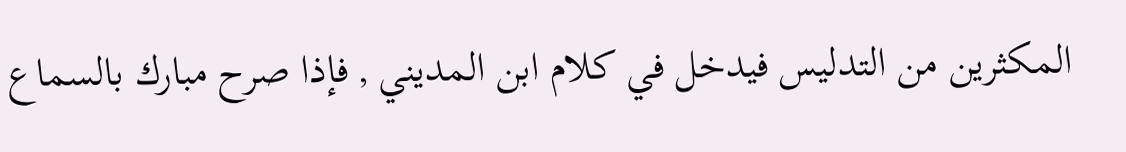المكثرين من التدليس فيدخل في كلام ابن المديني , فإذا صرح مبارك بالسماع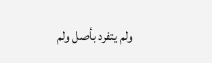ولم يتفرد بأصل ولم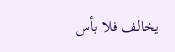يخالف فلا بأس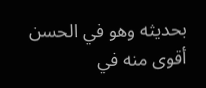بحديثه وهو في الحسن أقوى منه في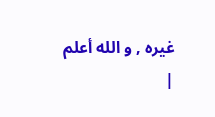غيره , و الله أعلم
|